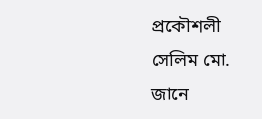প্রকৌশলী সেলিম মো. জানে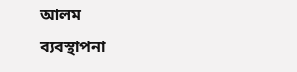আলম
ব্যবস্থাপনা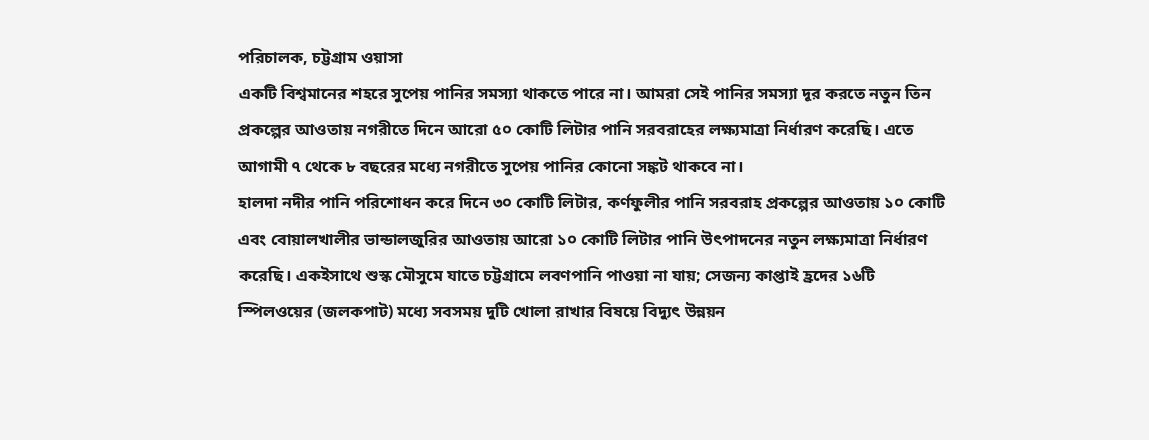পরিচালক, চট্টগ্রাম ওয়াসা
একটি বিশ্বমানের শহরে সুপেয় পানির সমস্যা থাকতে পারে না। আমরা সেই পানির সমস্যা দূর করতে নতুন তিন প্রকল্পের আওতায় নগরীতে দিনে আরো ৫০ কোটি লিটার পানি সরবরাহের লক্ষ্যমাত্রা নির্ধারণ করেছি। এতে আগামী ৭ থেকে ৮ বছরের মধ্যে নগরীতে সুপেয় পানির কোনো সঙ্কট থাকবে না।
হালদা নদীর পানি পরিশোধন করে দিনে ৩০ কোটি লিটার, কর্ণফুলীর পানি সরবরাহ প্রকল্পের আওতায় ১০ কোটি এবং বোয়ালখালীর ভান্ডালজুরির আওতায় আরো ১০ কোটি লিটার পানি উৎপাদনের নতুন লক্ষ্যমাত্রা নির্ধারণ করেছি। একইসাথে শুস্ক মৌসুমে যাতে চট্টগ্রামে লবণপানি পাওয়া না যায়; সেজন্য কাপ্তাই হ্রদের ১৬টি স্পিলওয়ের (জলকপাট) মধ্যে সবসময় দুটি খোলা রাখার বিষয়ে বিদ্যুৎ উন্নয়ন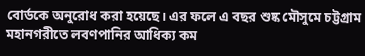বোর্ডকে অনুরোধ করা হয়েছে। এর ফলে এ বছর শুষ্ক মৌসুমে চট্টগ্রাম মহানগরীতে লবণপানির আধিক্য কম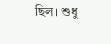ছিল। শুধু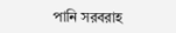পানি সরবরাহ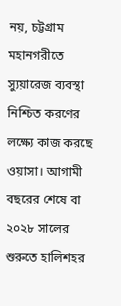নয়, চট্টগ্রাম মহানগরীতে স্যুয়ারেজ ব্যবস্থা নিশ্চিত করণের লক্ষ্যে কাজ করছে ওয়াসা। আগামী বছরের শেষে বা ২০২৮ সালের শুরুতে হালিশহর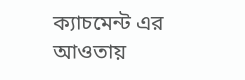ক্যাচমেন্ট এর আওতায়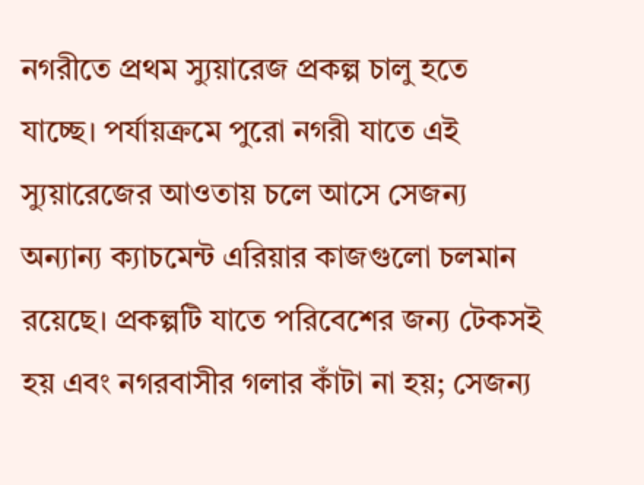নগরীতে প্রথম স্যুয়ারেজ প্রকল্প চালু হতে যাচ্ছে। পর্যায়ক্রমে পুরো নগরী যাতে এই স্যুয়ারেজের আওতায় চলে আসে সেজন্য অন্যান্য ক্যাচমেন্ট এরিয়ার কাজগুলো চলমান রয়েছে। প্রকল্পটি যাতে পরিবেশের জন্য টেকসই হয় এবং নগরবাসীর গলার কাঁটা না হয়; সেজন্য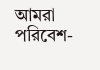আমরা পরিবেশ-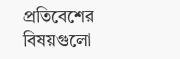প্রতিবেশের বিষয়গুলো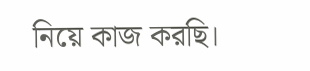নিয়ে কাজ করছি।